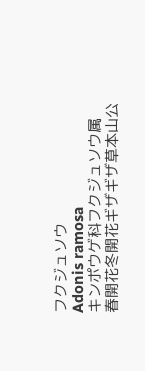フクジュソウ
Adonis ramosa
キンポウゲ科フクジュソウ属
春開花冬開花ギザギザ草本山公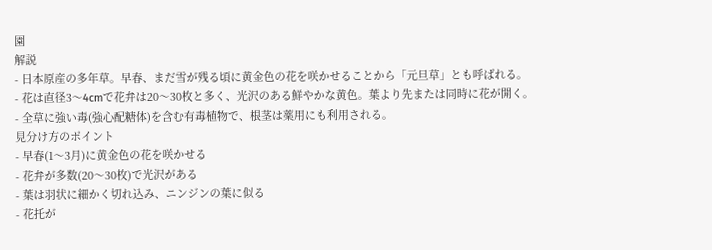園
解説
- 日本原産の多年草。早春、まだ雪が残る頃に黄金色の花を咲かせることから「元旦草」とも呼ばれる。
- 花は直径3〜4cmで花弁は20〜30枚と多く、光沢のある鮮やかな黄色。葉より先または同時に花が開く。
- 全草に強い毒(強心配糖体)を含む有毒植物で、根茎は薬用にも利用される。
見分け方のポイント
- 早春(1〜3月)に黄金色の花を咲かせる
- 花弁が多数(20〜30枚)で光沢がある
- 葉は羽状に細かく切れ込み、ニンジンの葉に似る
- 花托が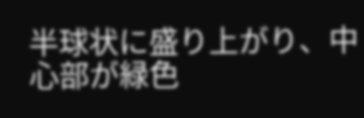半球状に盛り上がり、中心部が緑色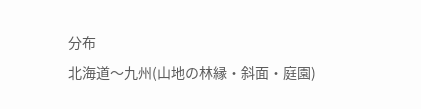分布
北海道〜九州(山地の林縁・斜面・庭園)